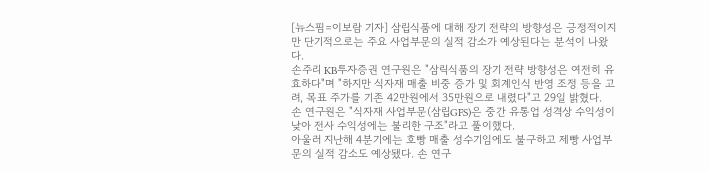[뉴스핌=이보람 기자] 삼립식품에 대해 장기 전략의 방향성은 긍정적이지만 단기적으로는 주요 사업부문의 실적 감소가 예상된다는 분석이 나왔다.
손주리 KB투자증권 연구원은 "삼릭식품의 장기 전략 방향성은 여전히 유효하다"며 "하지만 식자재 매출 비중 증가 및 회계인식 반영 조정 등을 고려, 목표 주가를 기존 42만원에서 35만원으로 내렸다"고 29일 밝혔다.
손 연구원은 "식자재 사업부문(삼립GFS)은 중간 유통업 성격상 수익성이 낮아 전사 수익성에는 불리한 구조"라고 풀이했다.
아울러 지난해 4분기에는 호빵 매출 성수기임에도 불구하고 제빵 사업부문의 실적 감소도 예상됐다. 손 연구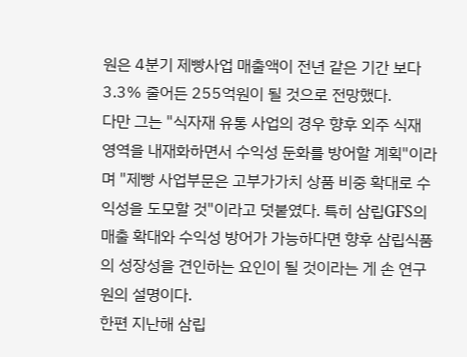원은 4분기 제빵사업 매출액이 전년 같은 기간 보다 3.3% 줄어든 255억원이 될 것으로 전망했다.
다만 그는 "식자재 유통 사업의 경우 향후 외주 식재 영역을 내재화하면서 수익성 둔화를 방어할 계획"이라며 "제빵 사업부문은 고부가가치 상품 비중 확대로 수익성을 도모할 것"이라고 덧붙였다. 특히 삼립GFS의 매출 확대와 수익성 방어가 가능하다면 향후 삼립식품의 성장성을 견인하는 요인이 될 것이라는 게 손 연구원의 설명이다.
한편 지난해 삼립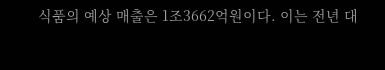식품의 예상 매출은 1조3662억원이다. 이는 전년 대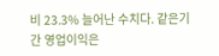비 23.3% 늘어난 수치다. 같은기간 영업이익은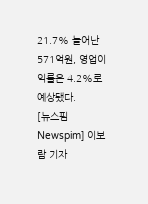21.7% 늘어난 571억원, 영업이익률은 4.2%로 예상됐다.
[뉴스핌 Newspim] 이보람 기자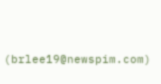(brlee19@newspim.com)